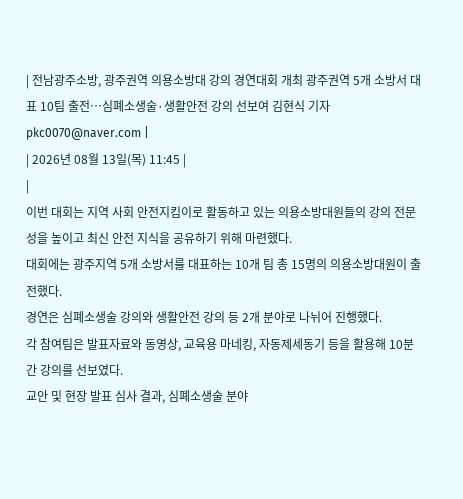| 전남광주소방, 광주권역 의용소방대 강의 경연대회 개최 광주권역 5개 소방서 대표 10팀 출전…심폐소생술·생활안전 강의 선보여 김현식 기자 pkc0070@naver.com |
| 2026년 08월 13일(목) 11:45 |
|
이번 대회는 지역 사회 안전지킴이로 활동하고 있는 의용소방대원들의 강의 전문성을 높이고 최신 안전 지식을 공유하기 위해 마련했다.
대회에는 광주지역 5개 소방서를 대표하는 10개 팀 총 15명의 의용소방대원이 출전했다.
경연은 심폐소생술 강의와 생활안전 강의 등 2개 분야로 나뉘어 진행했다.
각 참여팀은 발표자료와 동영상, 교육용 마네킹, 자동제세동기 등을 활용해 10분간 강의를 선보였다.
교안 및 현장 발표 심사 결과, 심폐소생술 분야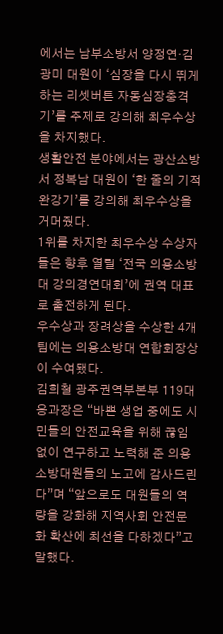에서는 남부소방서 양정연·김광미 대원이 ‘심장을 다시 뛰게 하는 리셋버튼 자동심장충격기’를 주제로 강의해 최우수상을 차지했다.
생활안전 분야에서는 광산소방서 정복남 대원이 ‘한 줄의 기적 완강기’를 강의해 최우수상을 거머줬다.
1위를 차지한 최우수상 수상자들은 향후 열릴 ‘전국 의용소방대 강의경연대회’에 권역 대표로 출전하게 된다.
우수상과 장려상을 수상한 4개 팀에는 의용소방대 연합회장상이 수여됐다.
김희철 광주권역부본부 119대응과장은 “바쁜 생업 중에도 시민들의 안전교육을 위해 끊임없이 연구하고 노력해 준 의용소방대원들의 노고에 감사드린다”며 “앞으로도 대원들의 역량을 강화해 지역사회 안전문화 확산에 최선을 다하겠다”고 말했다.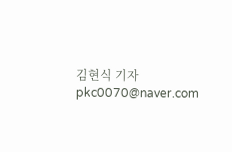김현식 기자 pkc0070@naver.com